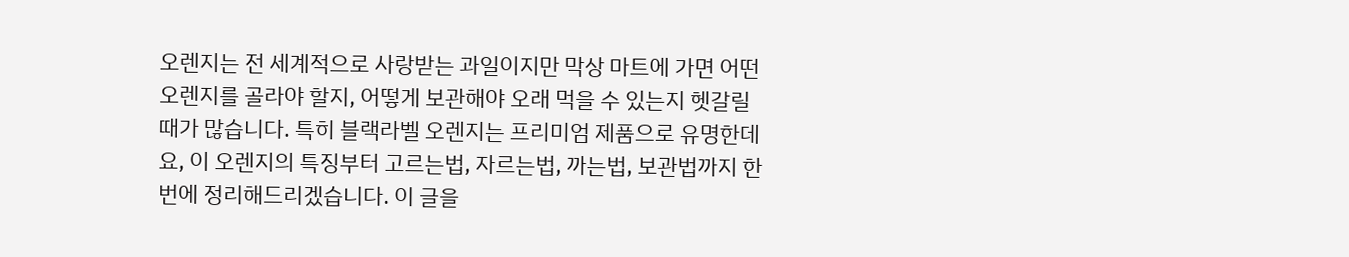오렌지는 전 세계적으로 사랑받는 과일이지만 막상 마트에 가면 어떤 오렌지를 골라야 할지, 어떻게 보관해야 오래 먹을 수 있는지 헷갈릴 때가 많습니다. 특히 블랙라벨 오렌지는 프리미엄 제품으로 유명한데요, 이 오렌지의 특징부터 고르는법, 자르는법, 까는법, 보관법까지 한 번에 정리해드리겠습니다. 이 글을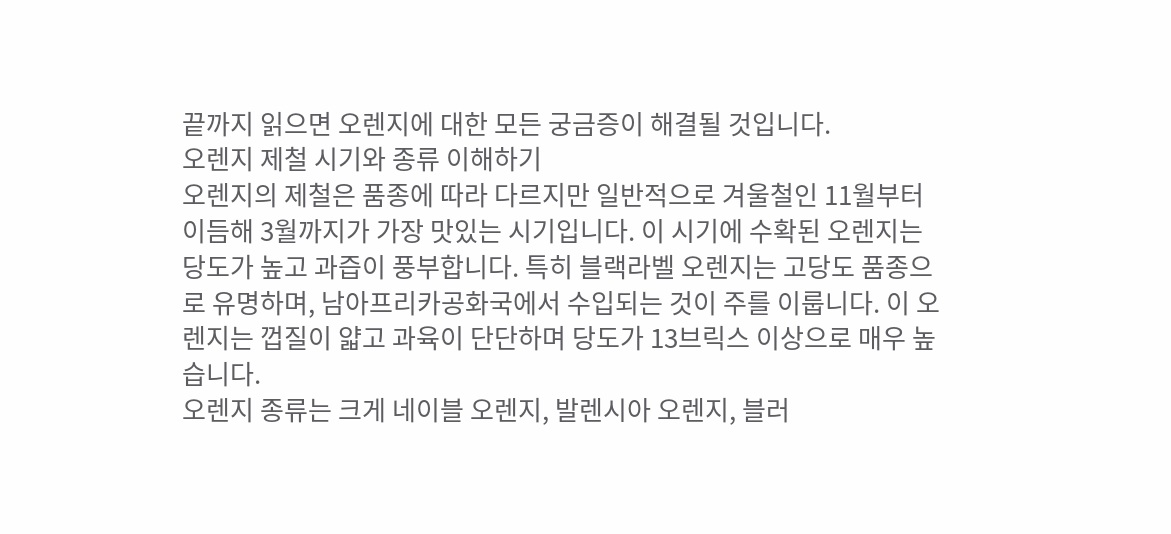끝까지 읽으면 오렌지에 대한 모든 궁금증이 해결될 것입니다.
오렌지 제철 시기와 종류 이해하기
오렌지의 제철은 품종에 따라 다르지만 일반적으로 겨울철인 11월부터 이듬해 3월까지가 가장 맛있는 시기입니다. 이 시기에 수확된 오렌지는 당도가 높고 과즙이 풍부합니다. 특히 블랙라벨 오렌지는 고당도 품종으로 유명하며, 남아프리카공화국에서 수입되는 것이 주를 이룹니다. 이 오렌지는 껍질이 얇고 과육이 단단하며 당도가 13브릭스 이상으로 매우 높습니다.
오렌지 종류는 크게 네이블 오렌지, 발렌시아 오렌지, 블러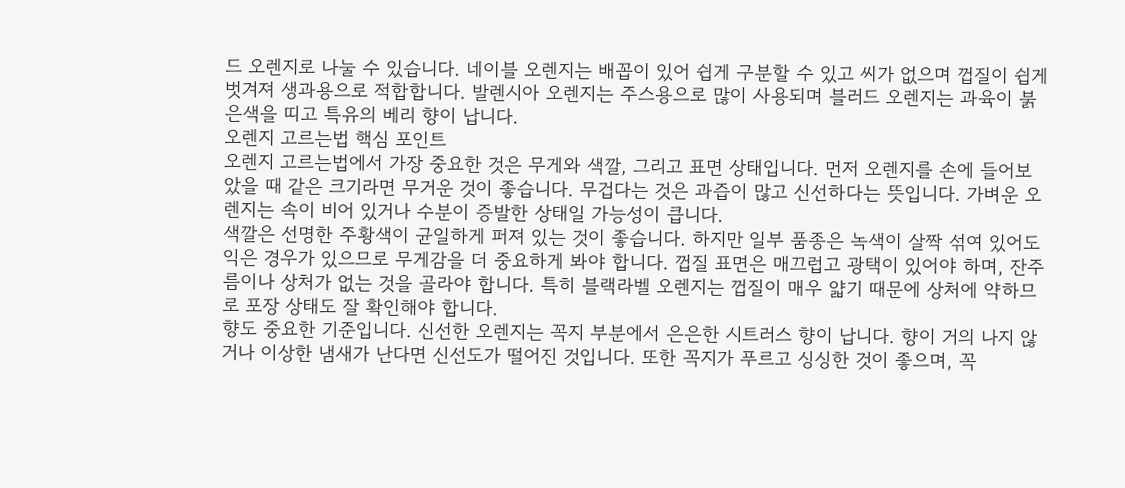드 오렌지로 나눌 수 있습니다. 네이블 오렌지는 배꼽이 있어 쉽게 구분할 수 있고 씨가 없으며 껍질이 쉽게 벗겨져 생과용으로 적합합니다. 발렌시아 오렌지는 주스용으로 많이 사용되며 블러드 오렌지는 과육이 붉은색을 띠고 특유의 베리 향이 납니다.
오렌지 고르는법 핵심 포인트
오렌지 고르는법에서 가장 중요한 것은 무게와 색깔, 그리고 표면 상태입니다. 먼저 오렌지를 손에 들어보았을 때 같은 크기라면 무거운 것이 좋습니다. 무겁다는 것은 과즙이 많고 신선하다는 뜻입니다. 가벼운 오렌지는 속이 비어 있거나 수분이 증발한 상태일 가능성이 큽니다.
색깔은 선명한 주황색이 균일하게 퍼져 있는 것이 좋습니다. 하지만 일부 품종은 녹색이 살짝 섞여 있어도 익은 경우가 있으므로 무게감을 더 중요하게 봐야 합니다. 껍질 표면은 매끄럽고 광택이 있어야 하며, 잔주름이나 상처가 없는 것을 골라야 합니다. 특히 블랙라벨 오렌지는 껍질이 매우 얇기 때문에 상처에 약하므로 포장 상태도 잘 확인해야 합니다.
향도 중요한 기준입니다. 신선한 오렌지는 꼭지 부분에서 은은한 시트러스 향이 납니다. 향이 거의 나지 않거나 이상한 냄새가 난다면 신선도가 떨어진 것입니다. 또한 꼭지가 푸르고 싱싱한 것이 좋으며, 꼭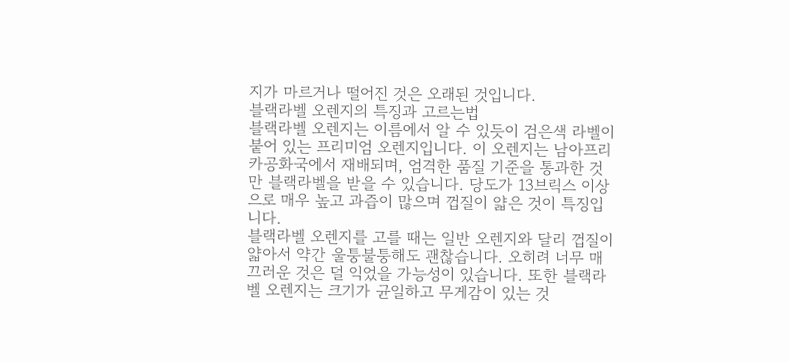지가 마르거나 떨어진 것은 오래된 것입니다.
블랙라벨 오렌지의 특징과 고르는법
블랙라벨 오렌지는 이름에서 알 수 있듯이 검은색 라벨이 붙어 있는 프리미엄 오렌지입니다. 이 오렌지는 남아프리카공화국에서 재배되며, 엄격한 품질 기준을 통과한 것만 블랙라벨을 받을 수 있습니다. 당도가 13브릭스 이상으로 매우 높고 과즙이 많으며 껍질이 얇은 것이 특징입니다.
블랙라벨 오렌지를 고를 때는 일반 오렌지와 달리 껍질이 얇아서 약간 울퉁불퉁해도 괜찮습니다. 오히려 너무 매끄러운 것은 덜 익었을 가능성이 있습니다. 또한 블랙라벨 오렌지는 크기가 균일하고 무게감이 있는 것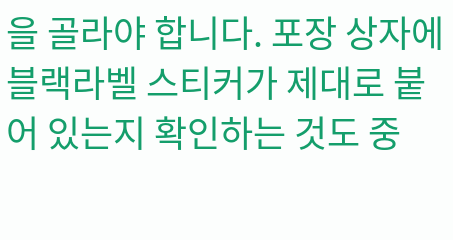을 골라야 합니다. 포장 상자에 블랙라벨 스티커가 제대로 붙어 있는지 확인하는 것도 중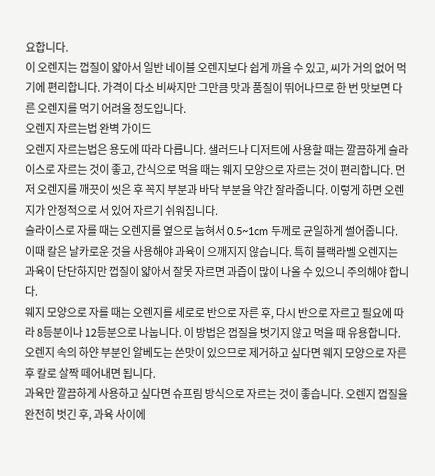요합니다.
이 오렌지는 껍질이 얇아서 일반 네이블 오렌지보다 쉽게 까을 수 있고, 씨가 거의 없어 먹기에 편리합니다. 가격이 다소 비싸지만 그만큼 맛과 품질이 뛰어나므로 한 번 맛보면 다른 오렌지를 먹기 어려울 정도입니다.
오렌지 자르는법 완벽 가이드
오렌지 자르는법은 용도에 따라 다릅니다. 샐러드나 디저트에 사용할 때는 깔끔하게 슬라이스로 자르는 것이 좋고, 간식으로 먹을 때는 웨지 모양으로 자르는 것이 편리합니다. 먼저 오렌지를 깨끗이 씻은 후 꼭지 부분과 바닥 부분을 약간 잘라줍니다. 이렇게 하면 오렌지가 안정적으로 서 있어 자르기 쉬워집니다.
슬라이스로 자를 때는 오렌지를 옆으로 눕혀서 0.5~1cm 두께로 균일하게 썰어줍니다. 이때 칼은 날카로운 것을 사용해야 과육이 으깨지지 않습니다. 특히 블랙라벨 오렌지는 과육이 단단하지만 껍질이 얇아서 잘못 자르면 과즙이 많이 나올 수 있으니 주의해야 합니다.
웨지 모양으로 자를 때는 오렌지를 세로로 반으로 자른 후, 다시 반으로 자르고 필요에 따라 8등분이나 12등분으로 나눕니다. 이 방법은 껍질을 벗기지 않고 먹을 때 유용합니다. 오렌지 속의 하얀 부분인 알베도는 쓴맛이 있으므로 제거하고 싶다면 웨지 모양으로 자른 후 칼로 살짝 떼어내면 됩니다.
과육만 깔끔하게 사용하고 싶다면 슈프림 방식으로 자르는 것이 좋습니다. 오렌지 껍질을 완전히 벗긴 후, 과육 사이에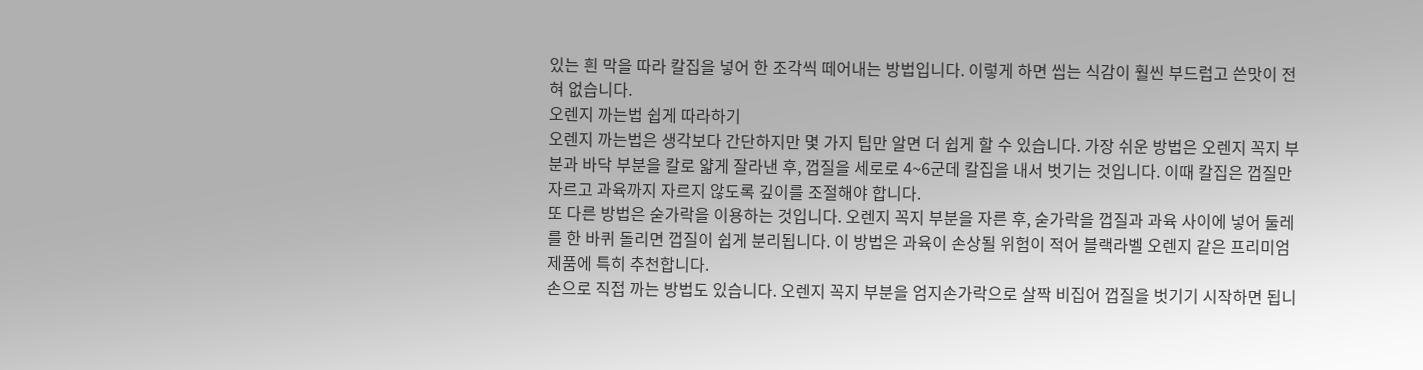있는 흰 막을 따라 칼집을 넣어 한 조각씩 떼어내는 방법입니다. 이렇게 하면 씹는 식감이 훨씬 부드럽고 쓴맛이 전혀 없습니다.
오렌지 까는법 쉽게 따라하기
오렌지 까는법은 생각보다 간단하지만 몇 가지 팁만 알면 더 쉽게 할 수 있습니다. 가장 쉬운 방법은 오렌지 꼭지 부분과 바닥 부분을 칼로 얇게 잘라낸 후, 껍질을 세로로 4~6군데 칼집을 내서 벗기는 것입니다. 이때 칼집은 껍질만 자르고 과육까지 자르지 않도록 깊이를 조절해야 합니다.
또 다른 방법은 숟가락을 이용하는 것입니다. 오렌지 꼭지 부분을 자른 후, 숟가락을 껍질과 과육 사이에 넣어 둘레를 한 바퀴 돌리면 껍질이 쉽게 분리됩니다. 이 방법은 과육이 손상될 위험이 적어 블랙라벨 오렌지 같은 프리미엄 제품에 특히 추천합니다.
손으로 직접 까는 방법도 있습니다. 오렌지 꼭지 부분을 엄지손가락으로 살짝 비집어 껍질을 벗기기 시작하면 됩니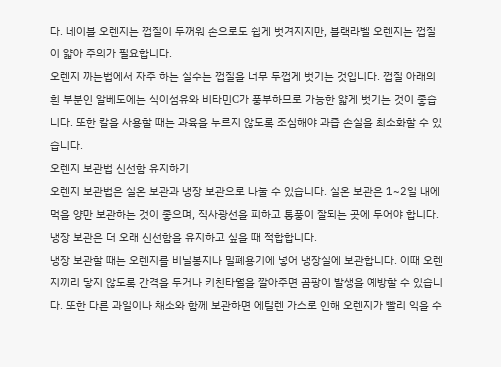다. 네이블 오렌지는 껍질이 두꺼워 손으로도 쉽게 벗겨지지만, 블랙라벨 오렌지는 껍질이 얇아 주의가 필요합니다.
오렌지 까는법에서 자주 하는 실수는 껍질을 너무 두껍게 벗기는 것입니다. 껍질 아래의 흰 부분인 알베도에는 식이섬유와 비타민C가 풍부하므로 가능한 얇게 벗기는 것이 좋습니다. 또한 칼을 사용할 때는 과육을 누르지 않도록 조심해야 과즙 손실을 최소화할 수 있습니다.
오렌지 보관법 신선함 유지하기
오렌지 보관법은 실온 보관과 냉장 보관으로 나눌 수 있습니다. 실온 보관은 1~2일 내에 먹을 양만 보관하는 것이 좋으며, 직사광선을 피하고 통풍이 잘되는 곳에 두어야 합니다. 냉장 보관은 더 오래 신선함을 유지하고 싶을 때 적합합니다.
냉장 보관할 때는 오렌지를 비닐봉지나 밀폐용기에 넣어 냉장실에 보관합니다. 이때 오렌지끼리 닿지 않도록 간격을 두거나 키친타월을 깔아주면 곰팡이 발생을 예방할 수 있습니다. 또한 다른 과일이나 채소와 함께 보관하면 에틸렌 가스로 인해 오렌지가 빨리 익을 수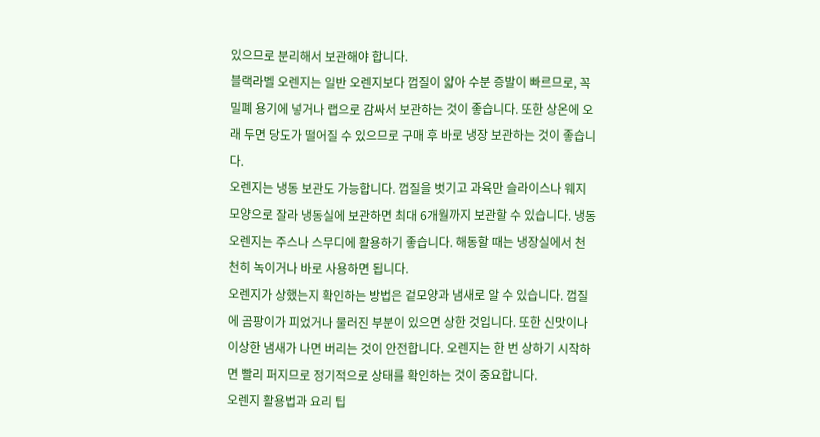있으므로 분리해서 보관해야 합니다.
블랙라벨 오렌지는 일반 오렌지보다 껍질이 얇아 수분 증발이 빠르므로, 꼭 밀폐 용기에 넣거나 랩으로 감싸서 보관하는 것이 좋습니다. 또한 상온에 오래 두면 당도가 떨어질 수 있으므로 구매 후 바로 냉장 보관하는 것이 좋습니다.
오렌지는 냉동 보관도 가능합니다. 껍질을 벗기고 과육만 슬라이스나 웨지 모양으로 잘라 냉동실에 보관하면 최대 6개월까지 보관할 수 있습니다. 냉동 오렌지는 주스나 스무디에 활용하기 좋습니다. 해동할 때는 냉장실에서 천천히 녹이거나 바로 사용하면 됩니다.
오렌지가 상했는지 확인하는 방법은 겉모양과 냄새로 알 수 있습니다. 껍질에 곰팡이가 피었거나 물러진 부분이 있으면 상한 것입니다. 또한 신맛이나 이상한 냄새가 나면 버리는 것이 안전합니다. 오렌지는 한 번 상하기 시작하면 빨리 퍼지므로 정기적으로 상태를 확인하는 것이 중요합니다.
오렌지 활용법과 요리 팁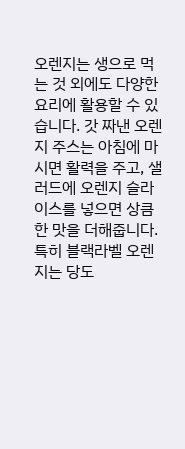오렌지는 생으로 먹는 것 외에도 다양한 요리에 활용할 수 있습니다. 갓 짜낸 오렌지 주스는 아침에 마시면 활력을 주고, 샐러드에 오렌지 슬라이스를 넣으면 상큼한 맛을 더해줍니다. 특히 블랙라벨 오렌지는 당도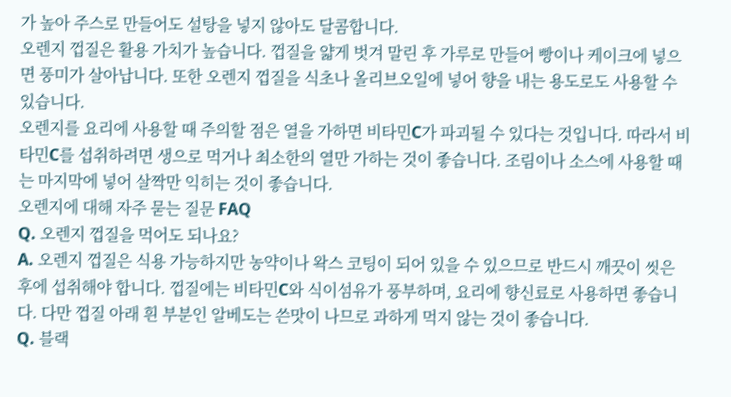가 높아 주스로 만들어도 설탕을 넣지 않아도 달콤합니다.
오렌지 껍질은 활용 가치가 높습니다. 껍질을 얇게 벗겨 말린 후 가루로 만들어 빵이나 케이크에 넣으면 풍미가 살아납니다. 또한 오렌지 껍질을 식초나 올리브오일에 넣어 향을 내는 용도로도 사용할 수 있습니다.
오렌지를 요리에 사용할 때 주의할 점은 열을 가하면 비타민C가 파괴될 수 있다는 것입니다. 따라서 비타민C를 섭취하려면 생으로 먹거나 최소한의 열만 가하는 것이 좋습니다. 조림이나 소스에 사용할 때는 마지막에 넣어 살짝만 익히는 것이 좋습니다.
오렌지에 대해 자주 묻는 질문 FAQ
Q. 오렌지 껍질을 먹어도 되나요?
A. 오렌지 껍질은 식용 가능하지만 농약이나 왁스 코팅이 되어 있을 수 있으므로 반드시 깨끗이 씻은 후에 섭취해야 합니다. 껍질에는 비타민C와 식이섬유가 풍부하며, 요리에 향신료로 사용하면 좋습니다. 다만 껍질 아래 흰 부분인 알베도는 쓴맛이 나므로 과하게 먹지 않는 것이 좋습니다.
Q. 블랙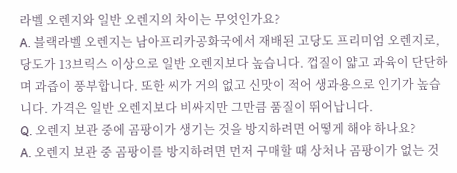라벨 오렌지와 일반 오렌지의 차이는 무엇인가요?
A. 블랙라벨 오렌지는 남아프리카공화국에서 재배된 고당도 프리미엄 오렌지로, 당도가 13브릭스 이상으로 일반 오렌지보다 높습니다. 껍질이 얇고 과육이 단단하며 과즙이 풍부합니다. 또한 씨가 거의 없고 신맛이 적어 생과용으로 인기가 높습니다. 가격은 일반 오렌지보다 비싸지만 그만큼 품질이 뛰어납니다.
Q. 오렌지 보관 중에 곰팡이가 생기는 것을 방지하려면 어떻게 해야 하나요?
A. 오렌지 보관 중 곰팡이를 방지하려면 먼저 구매할 때 상처나 곰팡이가 없는 것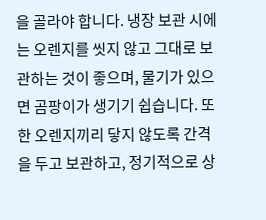을 골라야 합니다. 냉장 보관 시에는 오렌지를 씻지 않고 그대로 보관하는 것이 좋으며, 물기가 있으면 곰팡이가 생기기 쉽습니다. 또한 오렌지끼리 닿지 않도록 간격을 두고 보관하고, 정기적으로 상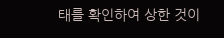태를 확인하여 상한 것이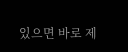있으면 바로 제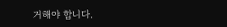거해야 합니다.